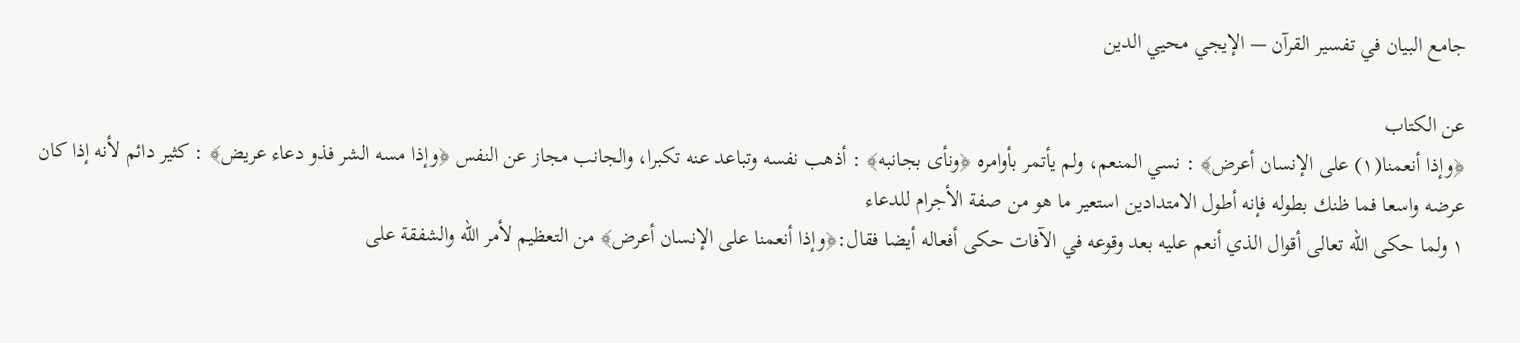جامع البيان في تفسير القرآن — الإيجي محيي الدين

عن الكتاب
﴿وإذا أنعمنا(١) على الإنسان أعرض﴾ : نسي المنعم، ولم يأتمر بأوامره ﴿ونأى بجانبه﴾ : أذهب نفسه وتباعد عنه تكبرا، والجانب مجاز عن النفس ﴿وإذا مسه الشر فذو دعاء عريض﴾ : كثير دائم لأنه إذا كان عرضه واسعا فما ظنك بطوله فإنه أطول الامتدادين استعير ما هو من صفة الأجرام للدعاء
١ ولما حكى الله تعالى أقوال الذي أنعم عليه بعد وقوعه في الآفات حكى أفعاله أيضا فقال:﴿وإذا أنعمنا على الإنسان أعرض﴾ من التعظيم لأمر الله والشفقة على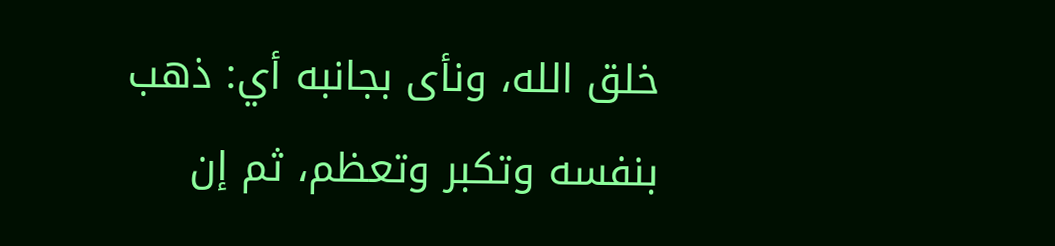خلق الله، ونأى بجانبه أي: ذهب بنفسه وتكبر وتعظم، ثم إن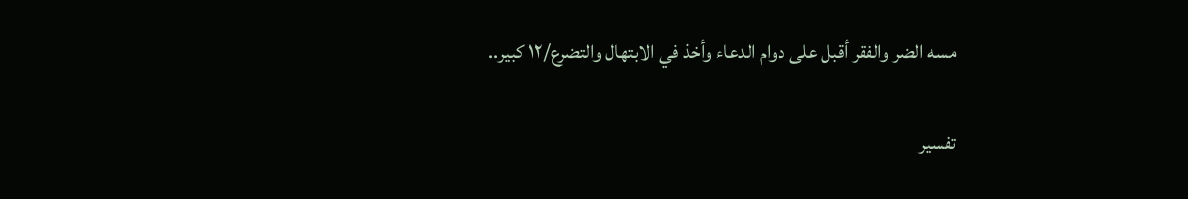مسه الضر والفقر أقبل على دوام الدعاء وأخذ في الابتهال والتضرع/١٢ كبير..

تفسير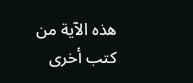هذه الآية من كتب أخرى